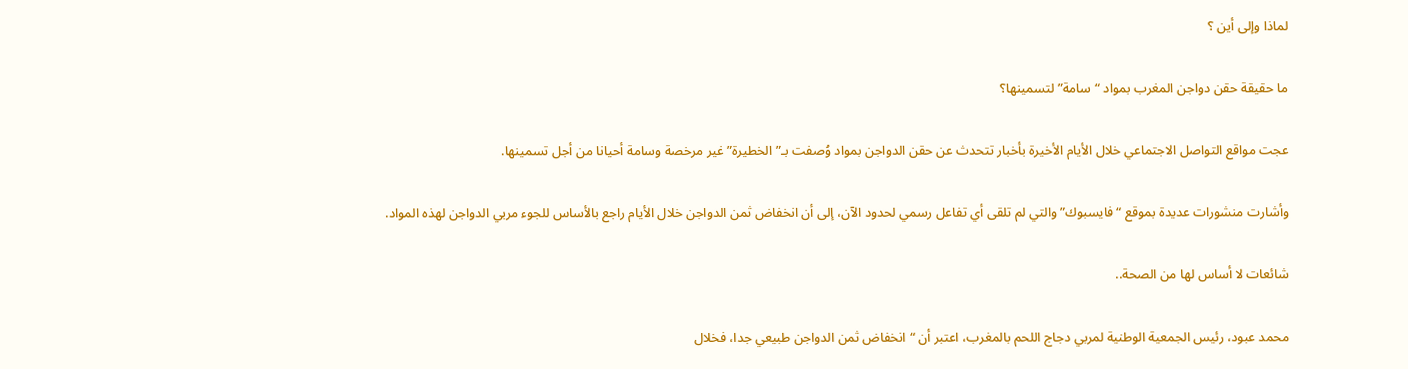لماذا وإلى أين ؟

ما حقيقة حقن دواجن المغرب بمواد “سامة” لتسمينها؟

عجت مواقع التواصل الاجتماعي خلال الأيام الأخيرة بأخبار تتحدث عن حقن الدواجن بمواد وُصفت بـ”الخطيرة” غير مرخصة وسامة أحيانا من أجل تسمينها.

وأشارت منشورات عديدة بموقع “فايسبوك” والتي لم تلقى أي تفاعل رسمي لحدود الآن، إلى أن انخفاض ثمن الدواجن خلال الأيام راجع بالأساس للجوء مربي الدواجن لهذه المواد.

شائعات لا أساس لها من الصحة..

محمد عبود، رئيس الجمعية الوطنية لمربي دجاج اللحم بالمغرب، اعتبر أن “انخفاض ثمن الدواجن طبيعي جدا، فخلال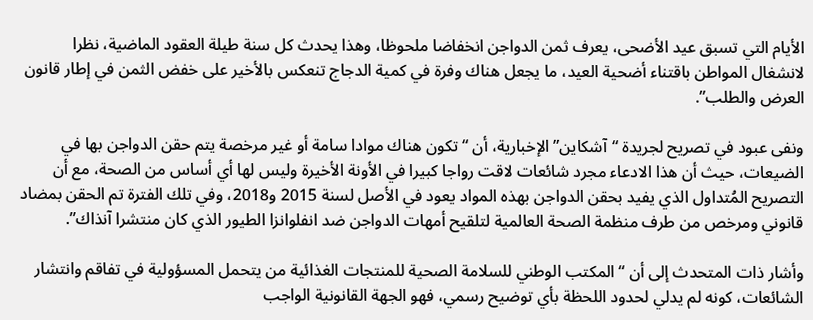الأيام التي تسبق عيد الأضحى، يعرف ثمن الدواجن انخفاضا ملحوظا، وهذا يحدث كل سنة طيلة العقود الماضية، نظرا لانشغال المواطن باقتناء أضحية العيد، ما يجعل هناك وفرة في كمية الدجاج تنعكس بالأخير على خفض الثمن في إطار قانون العرض والطلب”.

ونفى عبود في تصريح لجريدة “آشكاين” الإخبارية، أن “تكون هناك موادا سامة أو غير مرخصة يتم حقن الدواجن بها في الضيعات، حيث أن هذا الادعاء مجرد شائعات لاقت رواجا كبيرا في الأونة الأخيرة وليس لها أي أساس من الصحة، مع أن التصريح المُتداول الذي يفيد بحقن الدواجن بهذه المواد يعود في الأصل لسنة 2015 و2018، وفي تلك الفترة تم الحقن بمضاد قانوني ومرخص من طرف منظمة الصحة العالمية لتلقيح أمهات الدواجن ضد انفلوانزا الطيور الذي كان منتشرا آنذاك”.

وأشار ذات المتحدث إلى أن “المكتب الوطني للسلامة الصحية للمنتجات الغذائية من يتحمل المسؤولية في تفاقم وانتشار الشائعات، كونه لم يدلي لحدود اللحظة بأي توضيح رسمي، فهو الجهة القانونية الواجب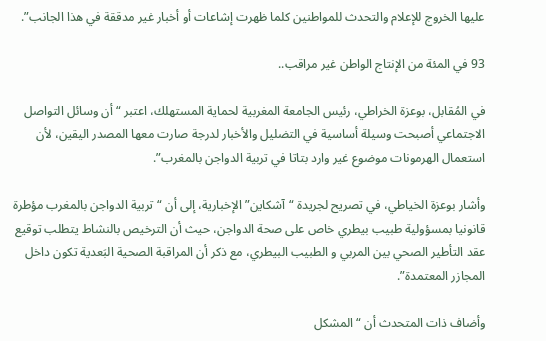عليها الخروج للإعلام والتحدث للمواطنين كلما ظهرت إشاعات أو أخبار غير مدققة في هذا الجانب”.

93 في المئة من الإنتاج الواطن غير مراقب..

في المُقابل، بوعزة الخراطي، رئيس الجامعة المغربية لحماية المستهلك، اعتبر “أن وسائل التواصل الاجتماعي أصبحت وسيلة أساسية في التضليل والأخبار لدرجة صارت معها المصدر اليقين، لأن استعمال الهرمونات موضوع غير وارد بتاتا في تربية الدواجن بالمغرب”.

وأشار بوعزة الخياطي، في تصريح لجريدة “آشكاين” الإخبارية، إلى أن “تربية الدواجن بالمغرب مؤطرة قانونيا بمسؤولية طبيب بيطري خاص على صحة الدواجن، حيث أن الترخيص بالنشاط يتطلب توقيع عقد التأطير الصحي بين المربي و الطبيب البيطري، مع ذكر أن المراقبة الصحية البَعدية تكون داخل المجازر المعتمدة”.

وأضاف ذات المتحدث أن “المشكل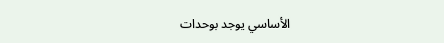الأساسي يوجد بوحدات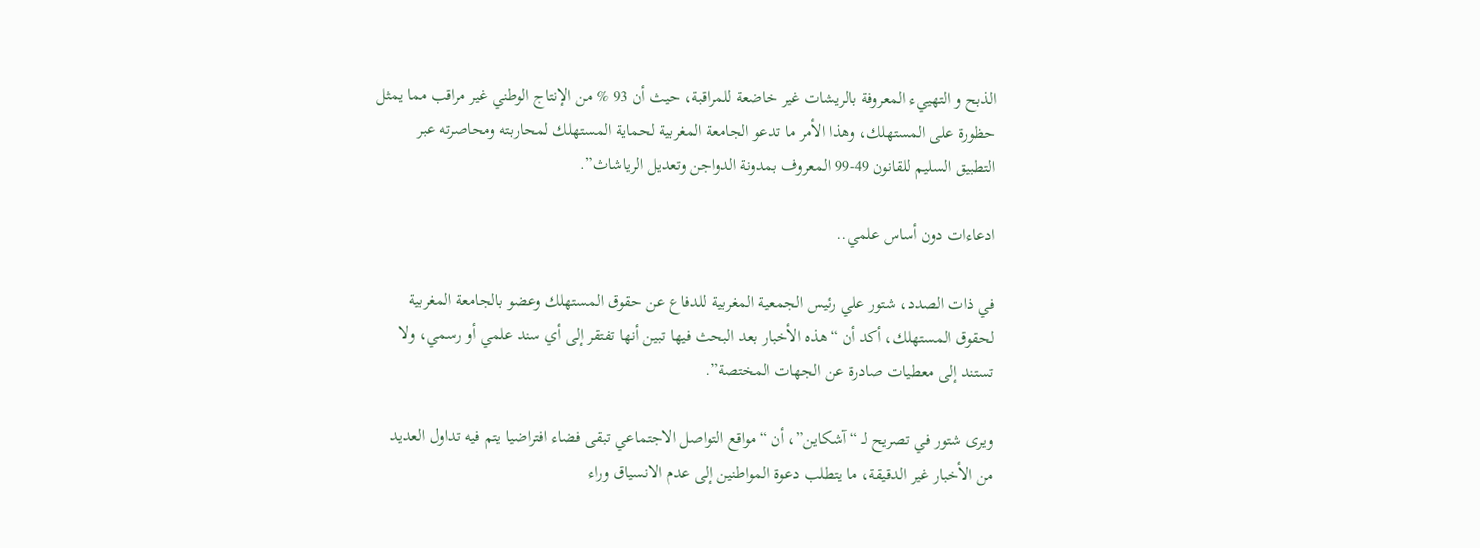الذبح و التهييء المعروفة بالريشات غير خاضعة للمراقبة، حيث أن 93 % من الإنتاج الوطني غير مراقب مما يمثل حظورة على المستهلك، وهذا الأمر ما تدعو الجامعة المغربية لحماية المستهلك لمحاربته ومحاصرته عبر التطبيق السليم للقانون 49-99 المعروف بمدونة الدواجن وتعديل الرياشاث”.

ادعاءات دون أساس علمي..

في ذات الصدد، شتور علي رئيس الجمعية المغربية للدفاع عن حقوق المستهلك وعضو بالجامعة المغربية لحقوق المستهلك، أكد أن “هذه الأخبار بعد البحث فيها تبين أنها تفتقر إلى أي سند علمي أو رسمي، ولا تستند إلى معطيات صادرة عن الجهات المختصة”.

ويرى شتور في تصريح لـ “آشكاين”، أن “مواقع التواصل الاجتماعي تبقى فضاء افتراضيا يتم فيه تداول العديد من الأخبار غير الدقيقة، ما يتطلب دعوة المواطنين إلى عدم الانسياق وراء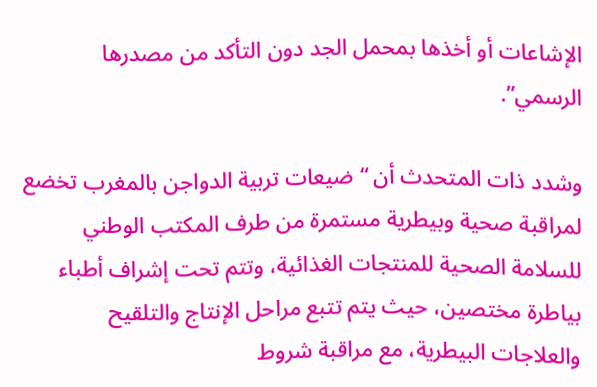الإشاعات أو أخذها بمحمل الجد دون التأكد من مصدرها الرسمي”.

وشدد ذات المتحدث أن “ضيعات تربية الدواجن بالمغرب تخضع لمراقبة صحية وبيطرية مستمرة من طرف المكتب الوطني للسلامة الصحية للمنتجات الغذائية، وتتم تحت إشراف أطباء بياطرة مختصين، حيث يتم تتبع مراحل الإنتاج والتلقيح والعلاجات البيطرية، مع مراقبة شروط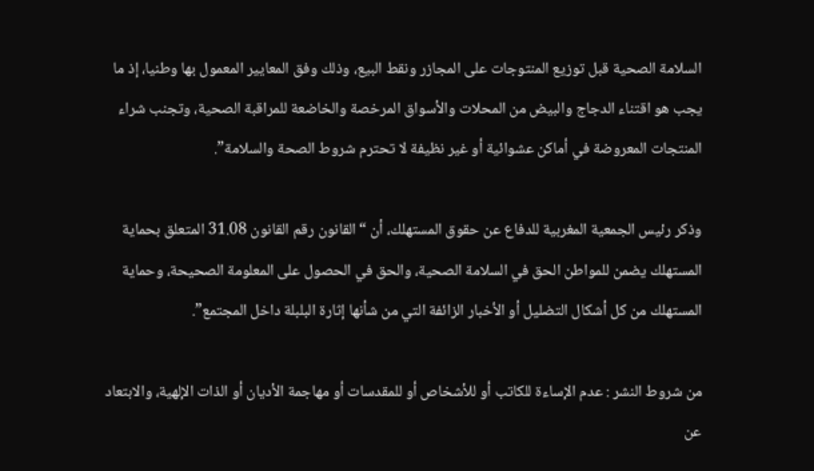السلامة الصحية قبل توزيع المنتوجات على المجازر ونقط البيع، وذلك وفق المعايير المعمول بها وطنيا، إذ ما يجب هو اقتناء الدجاج والبيض من المحلات والأسواق المرخصة والخاضعة للمراقبة الصحية، وتجنب شراء المنتجات المعروضة في أماكن عشوائية أو غير نظيفة لا تحترم شروط الصحة والسلامة”.

وذكر رئيس الجمعية المغربية للدفاع عن حقوق المستهلك، أن “القانون رقم القانون 31.08 المتعلق بحماية المستهلك يضمن للمواطن الحق في السلامة الصحية، والحق في الحصول على المعلومة الصحيحة، وحماية المستهلك من كل أشكال التضليل أو الأخبار الزائفة التي من شأنها إثارة البلبلة داخل المجتمع”.

من شروط النشر : عدم الإساءة للكاتب أو للأشخاص أو للمقدسات أو مهاجمة الأديان أو الذات الإلهية، والابتعاد عن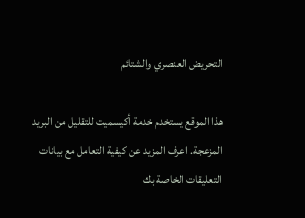التحريض العنصري والشتائم

هذا الموقع يستخدم خدمة أكيسميت للتقليل من البريد المزعجة. اعرف المزيد عن كيفية التعامل مع بيانات التعليقات الخاصة بك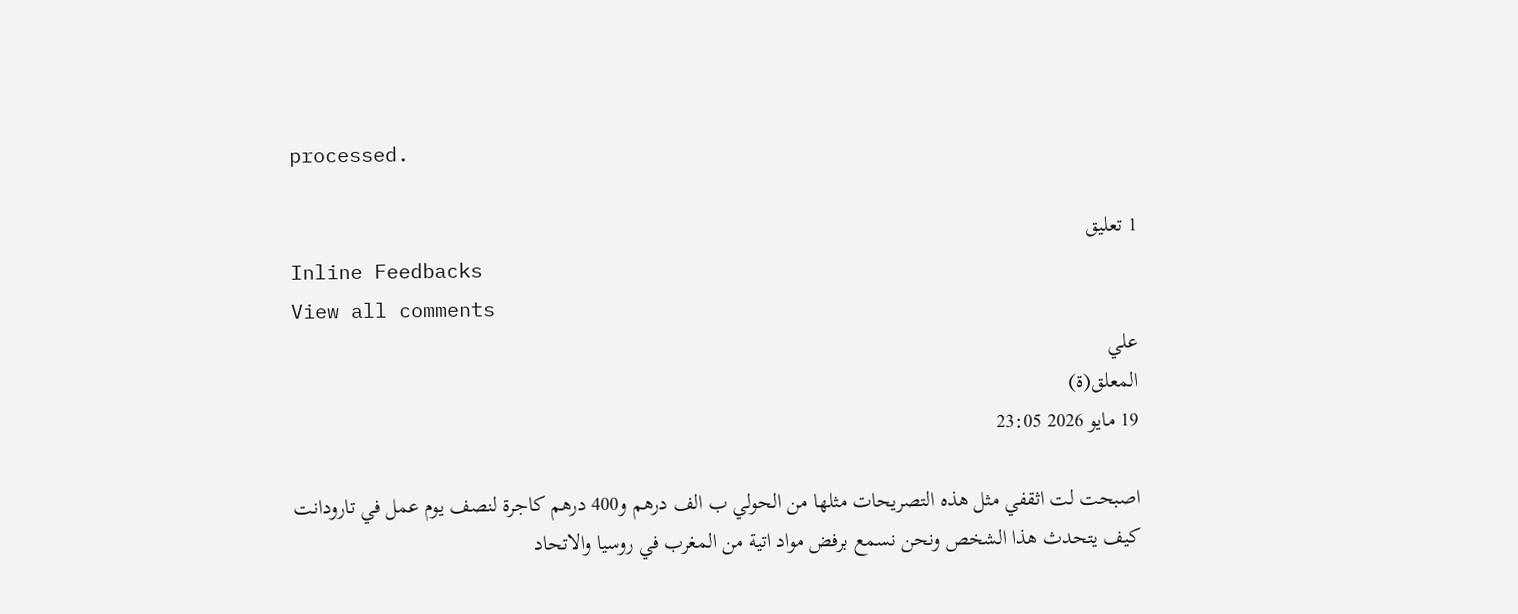processed.

1 تعليق
Inline Feedbacks
View all comments
علي
المعلق(ة)
19 مايو 2026 23:05

اصبحت لت اثقفي مثل هذه التصريحات مثلها من الحولي ب الف درهم و400 درهم كاجرة لنصف يوم عمل في تارودانت
كيف يتحدث هذا الشخص ونحن نسمع برفض مواد اتية من المغرب في روسيا والاتحاد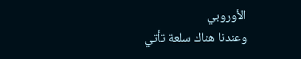الأوروبي
وعندنا هناك سلعة تأتي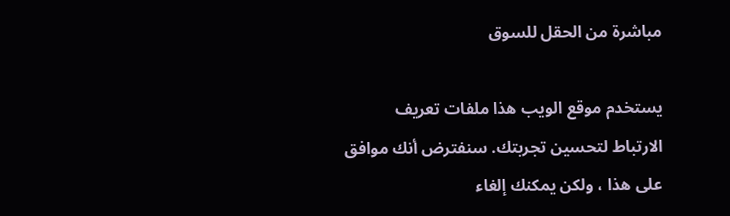مباشرة من الحقل للسوق

يستخدم موقع الويب هذا ملفات تعريف الارتباط لتحسين تجربتك. سنفترض أنك موافق على هذا ، ولكن يمكنك إلغاء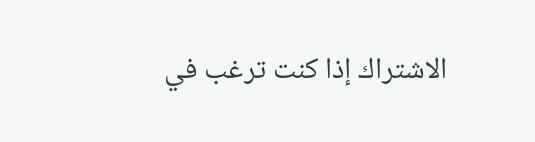الاشتراك إذا كنت ترغب في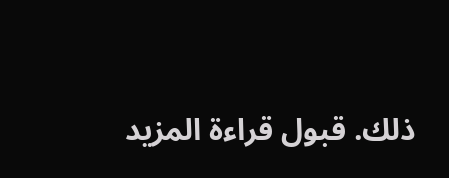ذلك. قبول قراءة المزيد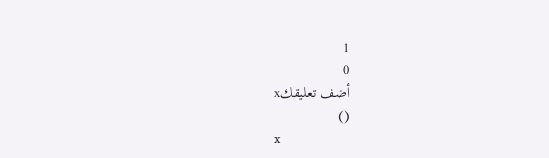1
0
أضف تعليقكx
()
x